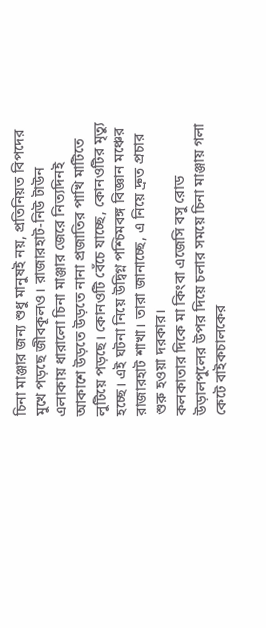চিনা মাঞ্জার জন্য শুধু মানুষই নয়, প্রতিনিয়ত বিপদের মুখে পড়ছে জীবকূলও। রাজারহাট-নিউ টাউন এলাকায় ধারালো চিনা মাঞ্জার জেরে নিত্যদিনই আকাশে উড়তে উড়তে নানা প্রজাতির পাখি মাটিতে লুটিয়ে পড়ছে। কোনওটি বেঁচে যাচ্ছে, কোনওটির মৃত্যু হচ্ছে। এই ঘটনা নিয়ে উদ্বিগ্ন পশ্চিমবঙ্গ বিজ্ঞান মঞ্চের রাজারহাট শাখা। তারা জানাচ্ছে, এ নিয়ে দ্রুত প্রচার শুরু হওয়া দরকার।
কলকাতার দিকে মা কিংবা এজেসি বসু রোড উড়ালপুলের উপর দিয়ে চলার সময়ে চিনা মাঞ্জায় গলা কেটে বাইকচালকের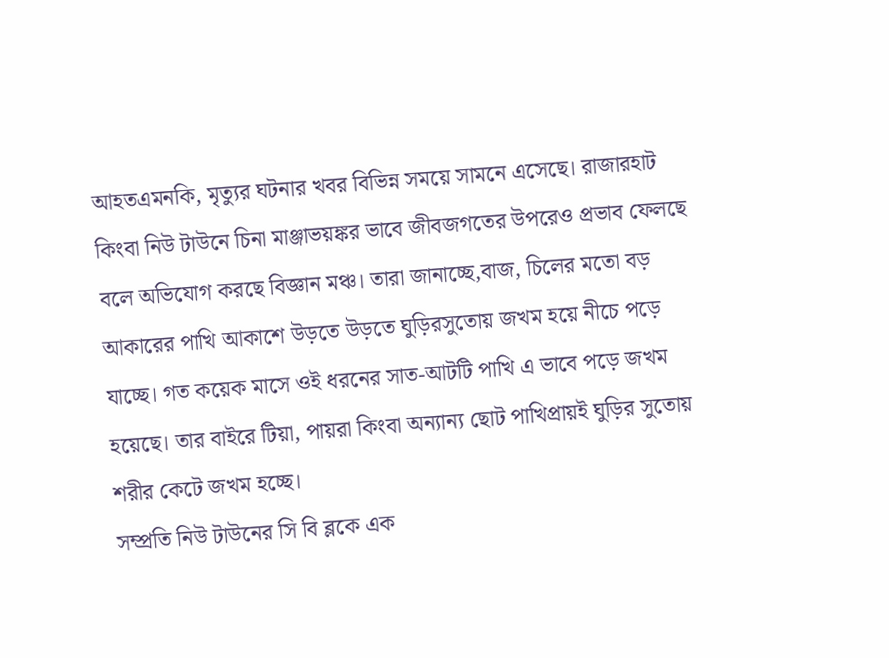আহতএমনকি, মৃত্যুর ঘটনার খবর বিভিন্ন সময়ে সামনে এসেছে। রাজারহাট কিংবা নিউ টাউনে চিনা মাঞ্জাভয়ঙ্কর ভাবে জীবজগতের উপরেও প্রভাব ফেলছে বলে অভিযোগ করছে বিজ্ঞান মঞ্চ। তারা জানাচ্ছে,বাজ, চিলের মতো বড় আকারের পাখি আকাশে উড়তে উড়তে ঘুড়িরসুতোয় জখম হয়ে নীচে পড়ে যাচ্ছে। গত কয়েক মাসে ওই ধরনের সাত-আটটি পাখি এ ভাবে পড়ে জখম হয়েছে। তার বাইরে টিয়া, পায়রা কিংবা অন্যান্য ছোট পাখিপ্রায়ই ঘুড়ির সুতোয় শরীর কেটে জখম হচ্ছে।
সম্প্রতি নিউ টাউনের সি বি ব্লকে এক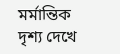মর্মান্তিক দৃশ্য দেখে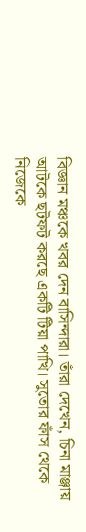বিজ্ঞান মঞ্চকে খবর দেন বাসিন্দারা। তাঁরা দেখেন, চিনা মাঞ্জায় আটকে ছটফট করছে একটি টিয়া পাখি। সুতোর ফাঁস থেকে নিজেকে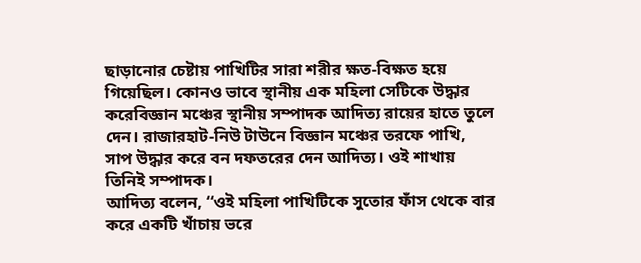ছাড়ানোর চেষ্টায় পাখিটির সারা শরীর ক্ষত-বিক্ষত হয়ে গিয়েছিল। কোনও ভাবে স্থানীয় এক মহিলা সেটিকে উদ্ধার করেবিজ্ঞান মঞ্চের স্থানীয় সম্পাদক আদিত্য রায়ের হাতে তুলে দেন। রাজারহাট-নিউ টাউনে বিজ্ঞান মঞ্চের তরফে পাখি, সাপ উদ্ধার করে বন দফতরের দেন আদিত্য। ওই শাখায় তিনিই সম্পাদক।
আদিত্য বলেন, ‘‘ওই মহিলা পাখিটিকে সুতোর ফাঁস থেকে বার করে একটি খাঁচায় ভরে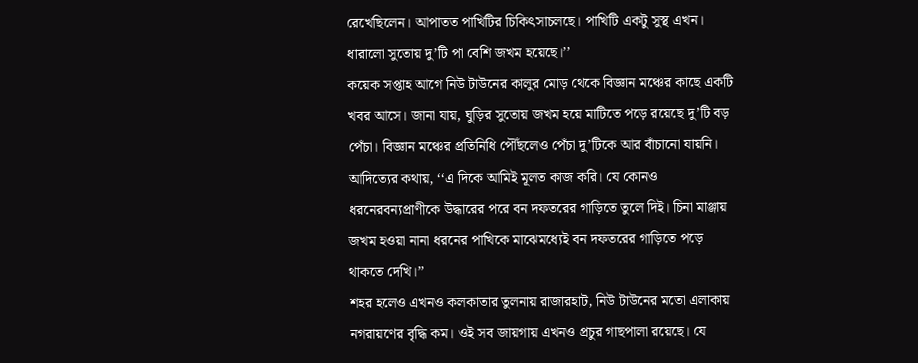রেখেছিলেন। আপাতত পাখিটির চিকিৎসাচলছে। পাখিটি একটু সুস্থ এখন। ধারালো সুতোয় দু’টি পা বেশি জখম হয়েছে।’’
কয়েক সপ্তাহ আগে নিউ টাউনের কালুর মোড় থেকে বিজ্ঞান মঞ্চের কাছে একটি খবর আসে। জানা যায়, ঘুড়ির সুতোয় জখম হয়ে মাটিতে পড়ে রয়েছে দু’টি বড় পেঁচা। বিজ্ঞান মঞ্চের প্রতিনিধি পৌঁছলেও পেঁচা দু’টিকে আর বাঁচানো যায়নি। আদিত্যের কথায়, ‘‘এ দিকে আমিই মূলত কাজ করি। যে কোনও ধরনেরবন্যপ্রাণীকে উদ্ধারের পরে বন দফতরের গাড়িতে তুলে দিই। চিনা মাঞ্জায় জখম হওয়া নানা ধরনের পাখিকে মাঝেমধ্যেই বন দফতরের গাড়িতে পড়ে থাকতে দেখি।’’
শহর হলেও এখনও কলকাতার তুলনায় রাজারহাট, নিউ টাউনের মতো এলাকায় নগরায়ণের বৃদ্ধি কম। ওই সব জায়গায় এখনও প্রচুর গাছপালা রয়েছে। যে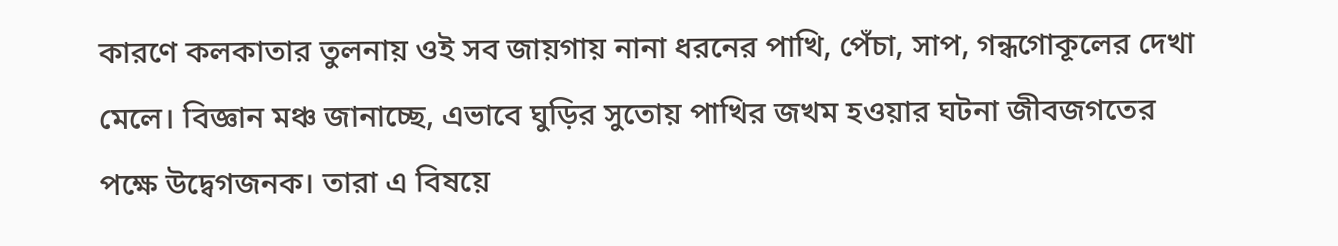কারণে কলকাতার তুলনায় ওই সব জায়গায় নানা ধরনের পাখি, পেঁচা, সাপ, গন্ধগোকূলের দেখা মেলে। বিজ্ঞান মঞ্চ জানাচ্ছে, এভাবে ঘুড়ির সুতোয় পাখির জখম হওয়ার ঘটনা জীবজগতের পক্ষে উদ্বেগজনক। তারা এ বিষয়ে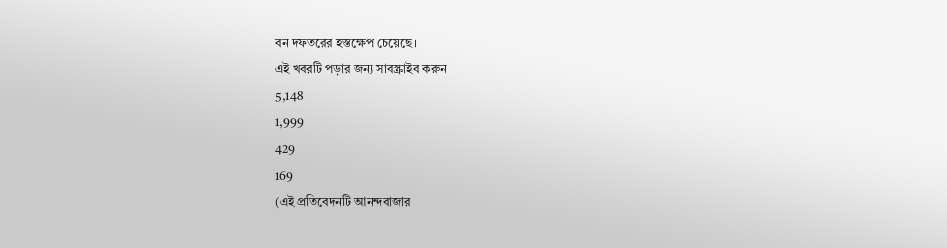বন দফতরের হস্তক্ষেপ চেয়েছে।
এই খবরটি পড়ার জন্য সাবস্ক্রাইব করুন
5,148
1,999
429
169
(এই প্রতিবেদনটি আনন্দবাজার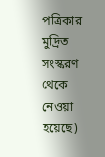পত্রিকার মুদ্রিত সংস্করণ থেকে নেওয়া হয়েছে)